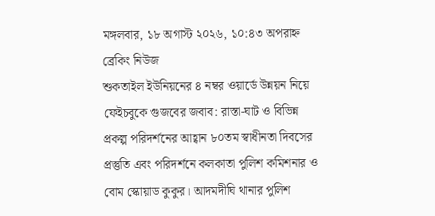মঙ্গলবার, ১৮ অগাস্ট ২০২৬, ১০:৪৩ অপরাহ্ন
ব্রেকিং নিউজ
শুকতাইল ইউনিয়নের ৪ নম্বর ওয়ার্ডে উন্নয়ন নিয়ে ফেইচবুকে গুজবের জবাব: রাস্তা-ঘাট ও বিভিন্ন প্রকল্প পরিদর্শনের আহ্বান ৮০তম স্বাধীনতা দিবসের প্রস্তুতি এবং পরিদর্শনে কলকাতা পুলিশ কমিশনার ও বোম স্কোয়াড কুকুর। আদমদীঘি থানার পুলিশ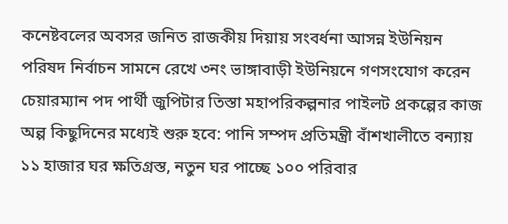কনেষ্টবলের অবসর জনিত রাজকীয় দিয়ায় সংবর্ধনা আসন্ন ইউনিয়ন পরিষদ নির্বাচন সামনে রেখে ৩নং ভাঙ্গাবাড়ী ইউনিয়নে গণসংযোগ করেন চেয়ারম্যান পদ পার্থী জুপিটার তিস্তা মহাপরিকল্পনার পাইলট প্রকল্পের কাজ অল্প কিছুদিনের মধ্যেই শুরু হবে: পানি সম্পদ প্রতিমন্ত্রী বাঁশখালীতে বন্যায় ১১ হাজার ঘর ক্ষতিগ্রস্ত, নতুন ঘর পাচ্ছে ১০০ পরিবার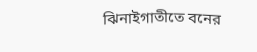ঝিনাইগাতীতে বনের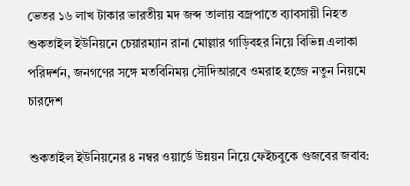ভেতর ১৬ লাখ টাকার ভারতীয় মদ জব্দ তালায় বজ্রপাতে ব্যাবসায়ী নিহত শুকতাইল ইউনিয়নে চেয়ারম্যান রানা মোল্লার গাড়িবহর নিয়ে বিভিন্ন এলাকা পরিদর্শন, জনগণের সঙ্গে মতবিনিময় সৌদিআরবে ওমরাহ হজ্জে নতুন নিয়মে চারদেশ

শুকতাইল ইউনিয়নের ৪ নম্বর ওয়ার্ডে উন্নয়ন নিয়ে ফেইচবুকে গুজবের জবাব: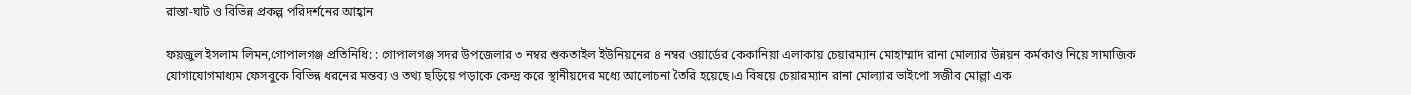রাস্তা-ঘাট ও বিভিন্ন প্রকল্প পরিদর্শনের আহ্বান

ফয়জুল ইসলাম লিমন,গোপালগঞ্জ প্রতিনিধি: : গোপালগঞ্জ সদর উপজেলার ৩ নম্বর শুকতাইল ইউনিয়নের ৪ নম্বর ওয়ার্ডের কেকানিয়া এলাকায় চেয়ারম্যান মোহাম্মাদ রানা মোল্যার উন্নয়ন কর্মকাণ্ড নিয়ে সামাজিক যোগাযোগমাধ্যম ফেসবুকে বিভিন্ন ধরনের মন্তব্য ও তথ্য ছড়িয়ে পড়াকে কেন্দ্র করে স্থানীয়দের মধ্যে আলোচনা তৈরি হয়েছে।এ বিষয়ে চেয়ারম্যান রানা মোল্যার ভাইপো সজীব মোল্লা এক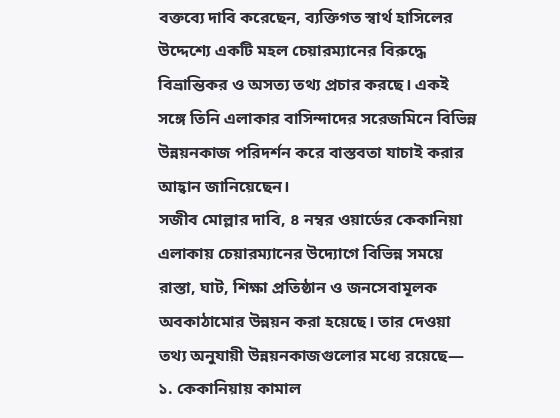বক্তব্যে দাবি করেছেন, ব্যক্তিগত স্বার্থ হাসিলের উদ্দেশ্যে একটি মহল চেয়ারম্যানের বিরুদ্ধে বিভ্রান্তিকর ও অসত্য তথ্য প্রচার করছে। একই সঙ্গে তিনি এলাকার বাসিন্দাদের সরেজমিনে বিভিন্ন উন্নয়নকাজ পরিদর্শন করে বাস্তবতা যাচাই করার আহ্বান জানিয়েছেন।
সজীব মোল্লার দাবি, ৪ নম্বর ওয়ার্ডের কেকানিয়া এলাকায় চেয়ারম্যানের উদ্যোগে বিভিন্ন সময়ে রাস্তা, ঘাট, শিক্ষা প্রতিষ্ঠান ও জনসেবামূলক অবকাঠামোর উন্নয়ন করা হয়েছে। তার দেওয়া তথ্য অনুযায়ী উন্নয়নকাজগুলোর মধ্যে রয়েছে—
১. কেকানিয়ায় কামাল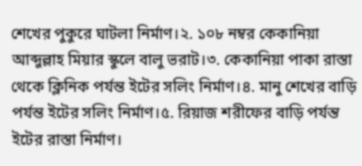শেখের পুকুরে ঘাটলা নির্মাণ।২. ১০৮ নম্বর কেকানিয়া আব্দুল্লাহ মিয়ার স্কুলে বালু ভরাট।৩. কেকানিয়া পাকা রাস্তা থেকে ক্লিনিক পর্যন্ত ইটের সলিং নির্মাণ।৪. মানু শেখের বাড়ি পর্যন্ত ইটের সলিং নির্মাণ।৫. রিয়াজ শরীফের বাড়ি পর্যন্ত ইটের রাস্তা নির্মাণ।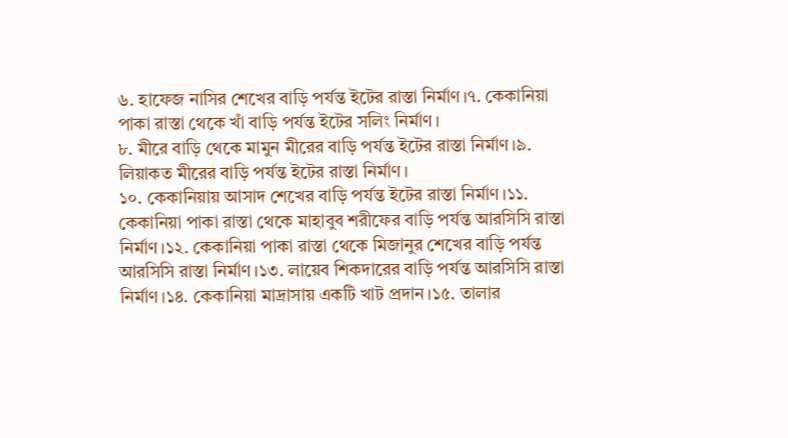৬. হাফেজ নাসির শেখের বাড়ি পর্যন্ত ইটের রাস্তা নির্মাণ।৭. কেকানিয়া পাকা রাস্তা থেকে খাঁ বাড়ি পর্যন্ত ইটের সলিং নির্মাণ।
৮. মীরে বাড়ি থেকে মামুন মীরের বাড়ি পর্যন্ত ইটের রাস্তা নির্মাণ।৯. লিয়াকত মীরের বাড়ি পর্যন্ত ইটের রাস্তা নির্মাণ।
১০. কেকানিয়ায় আসাদ শেখের বাড়ি পর্যন্ত ইটের রাস্তা নির্মাণ।১১. কেকানিয়া পাকা রাস্তা থেকে মাহাবুব শরীফের বাড়ি পর্যন্ত আরসিসি রাস্তা নির্মাণ।১২. কেকানিয়া পাকা রাস্তা থেকে মিজানুর শেখের বাড়ি পর্যন্ত আরসিসি রাস্তা নির্মাণ।১৩. লায়েব শিকদারের বাড়ি পর্যন্ত আরসিসি রাস্তা নির্মাণ।১৪. কেকানিয়া মাদ্রাসায় একটি খাট প্রদান।১৫. তালার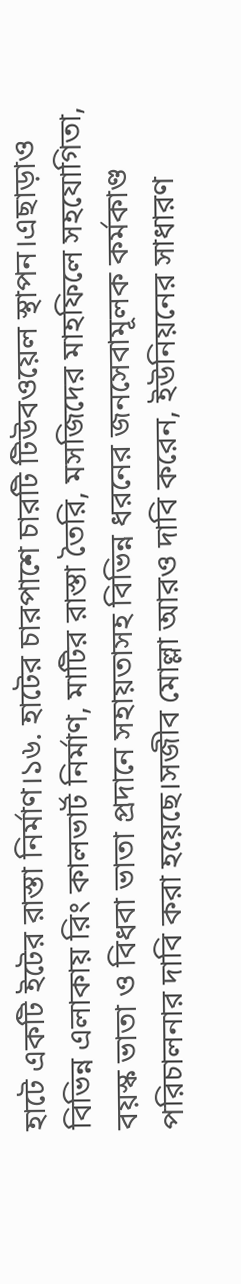হাটে একটি ইটের রাস্তা নির্মাণ।১৬. হাটের চারপাশে চারটি টিউবওয়েল স্থাপন।এছাড়াও বিভিন্ন এলাকায় রিং কালভার্ট নির্মাণ, মাটির রাস্তা তৈরি, মসজিদের মাহফিলে সহযোগিতা, বয়স্ক ভাতা ও বিধবা ভাতা প্রদানে সহায়তাসহ বিভিন্ন ধরনের জনসেবামূলক কর্মকাণ্ড পরিচালনার দাবি করা হয়েছে।সজীব মোল্লা আরও দাবি করেন, ইউনিয়নের সাধারণ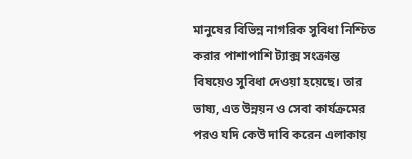মানুষের বিভিন্ন নাগরিক সুবিধা নিশ্চিত করার পাশাপাশি ট্যাক্স সংক্রান্ত বিষয়েও সুবিধা দেওয়া হয়েছে। তার ভাষ্য, এত উন্নয়ন ও সেবা কার্যক্রমের পরও যদি কেউ দাবি করেন এলাকায়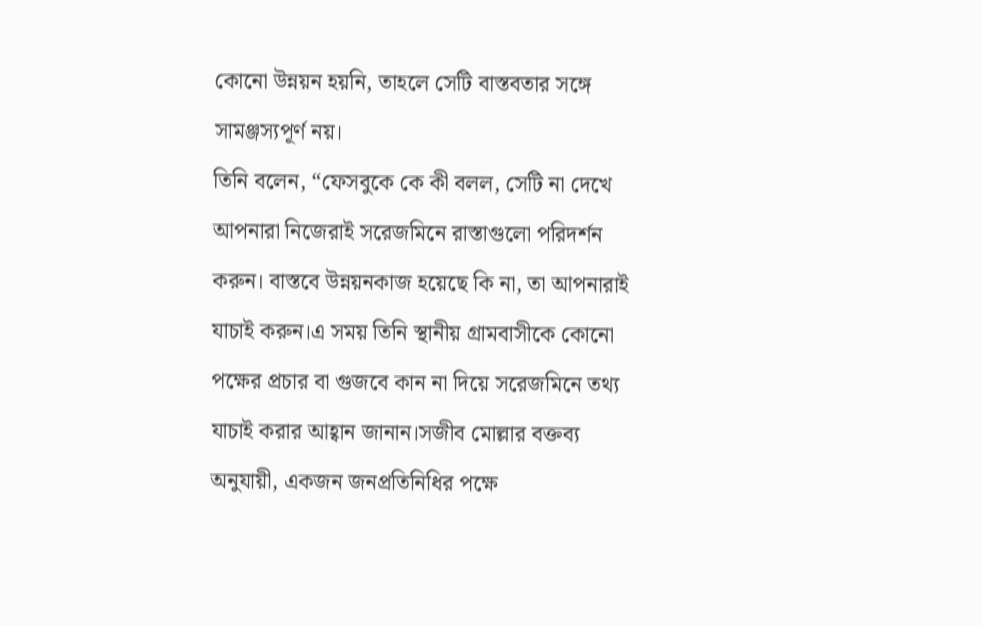কোনো উন্নয়ন হয়নি, তাহলে সেটি বাস্তবতার সঙ্গে সামঞ্জস্যপূর্ণ নয়।
তিনি বলেন, “ফেসবুকে কে কী বলল, সেটি না দেখে আপনারা নিজেরাই সরেজমিনে রাস্তাগুলো পরিদর্শন করুন। বাস্তবে উন্নয়নকাজ হয়েছে কি না, তা আপনারাই যাচাই করুন।এ সময় তিনি স্থানীয় গ্রামবাসীকে কোনো পক্ষের প্রচার বা গুজবে কান না দিয়ে সরেজমিনে তথ্য যাচাই করার আহ্বান জানান।সজীব মোল্লার বক্তব্য অনুযায়ী, একজন জনপ্রতিনিধির পক্ষে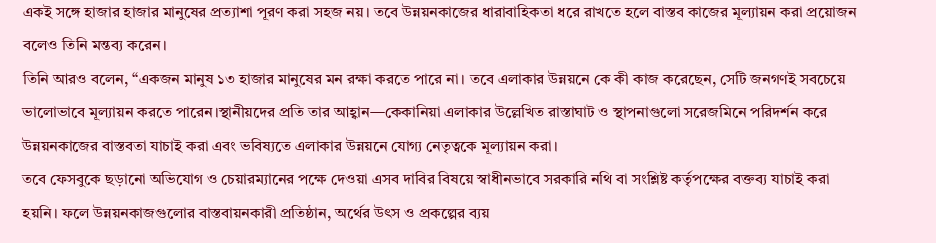একই সঙ্গে হাজার হাজার মানুষের প্রত্যাশা পূরণ করা সহজ নয়। তবে উন্নয়নকাজের ধারাবাহিকতা ধরে রাখতে হলে বাস্তব কাজের মূল্যায়ন করা প্রয়োজন বলেও তিনি মন্তব্য করেন।
তিনি আরও বলেন, “একজন মানুষ ১৩ হাজার মানুষের মন রক্ষা করতে পারে না। তবে এলাকার উন্নয়নে কে কী কাজ করেছেন, সেটি জনগণই সবচেয়ে ভালোভাবে মূল্যায়ন করতে পারেন।স্থানীয়দের প্রতি তার আহ্বান—কেকানিয়া এলাকার উল্লেখিত রাস্তাঘাট ও স্থাপনাগুলো সরেজমিনে পরিদর্শন করে উন্নয়নকাজের বাস্তবতা যাচাই করা এবং ভবিষ্যতে এলাকার উন্নয়নে যোগ্য নেতৃত্বকে মূল্যায়ন করা।
তবে ফেসবুকে ছড়ানো অভিযোগ ও চেয়ারম্যানের পক্ষে দেওয়া এসব দাবির বিষয়ে স্বাধীনভাবে সরকারি নথি বা সংশ্লিষ্ট কর্তৃপক্ষের বক্তব্য যাচাই করা হয়নি। ফলে উন্নয়নকাজগুলোর বাস্তবায়নকারী প্রতিষ্ঠান, অর্থের উৎস ও প্রকল্পের ব্যয়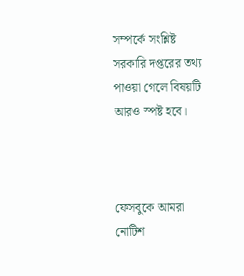সম্পর্কে সংশ্লিষ্ট সরকারি দপ্তরের তথ্য পাওয়া গেলে বিষয়টি আরও স্পষ্ট হবে।



ফেসবুকে আমরা
নোটিশ